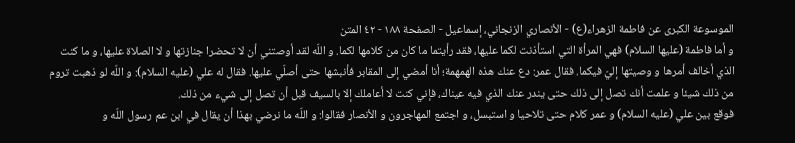الموسوعة الكبرى عن فاطمة الزهراء(ع) - الأنصاري الزنجاني، إسماعيل - الصفحة ١٨٨ - ٤٢ المتن
و أما فاطمة (عليها السلام) فهي المرأة التي استأذنت لكما عليها، فقد رأيتما ما كان من كلامها لكما. و اللّه لقد أوصتني أن لا تحضرا جنازتها و لا الصلاة عليها، و ما كنت الذي أخالف أمرها و وصيتها إليّ فيكما. فقال عمر: دع عنك هذه الهمهمة؛ أنا أمضي إلى المقابر فأنبشها حتى أصلّي عليها. فقال له علي (عليه السلام): و اللّه لو ذهبت تروم من ذلك شيئا و علمت أنك تصل إلى ذلك حتى يندر عنك الذي فيه عيناك، فإني كنت لا أعاملك إلا بالسيف قبل أن تصل إلى شيء من ذلك.
فوقع بين علي (عليه السلام) و عمر كلام حتى تلاحيا و استبسل، و اجتمع المهاجرون و الأنصار فقالوا: و اللّه ما نرضي بهذا أن يقال في ابن عم رسول اللّه و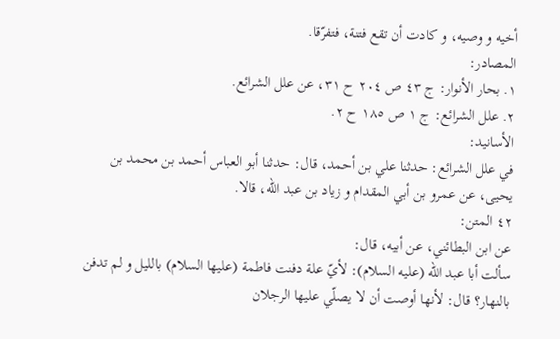أخيه و وصيه، و كادت أن تقع فتنة، فتفرّقا.
المصادر:
١. بحار الأنوار: ج ٤٣ ص ٢٠٤ ح ٣١، عن علل الشرائع.
٢. علل الشرائع: ج ١ ص ١٨٥ ح ٢.
الأسانيد:
في علل الشرائع: حدثنا علي بن أحمد، قال: حدثنا أبو العباس أحمد بن محمد بن يحيى، عن عمرو بن أبي المقدام و زياد بن عبد اللّه، قالا.
٤٢ المتن:
عن ابن البطائني، عن أبيه، قال:
سألت أبا عبد اللّه (عليه السلام): لأيّ علة دفنت فاطمة (عليها السلام) بالليل و لم تدفن بالنهار؟ قال: لأنها أوصت أن لا يصلّي عليها الرجلان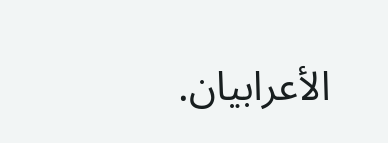الأعرابيان.